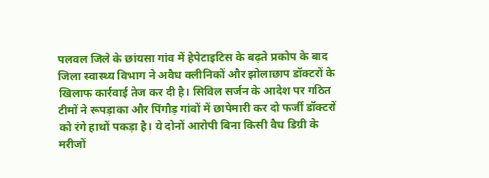पलवल जिले के छांयसा गांव में हेपेटाइटिस के बढ़ते प्रकोप के बाद जिला स्वास्थ्य विभाग ने अवैध क्लीनिकों और झोलाछाप डॉक्टरों के खिलाफ कार्रवाई तेज कर दी है। सिविल सर्जन के आदेश पर गठित टीमों ने रूपड़ाका और पिंगौड़ गांवों में छापेमारी कर दो फर्जी डॉक्टरों को रंगे हाथों पकड़ा है। ये दोनों आरोपी बिना किसी वैध डिग्री के मरीजों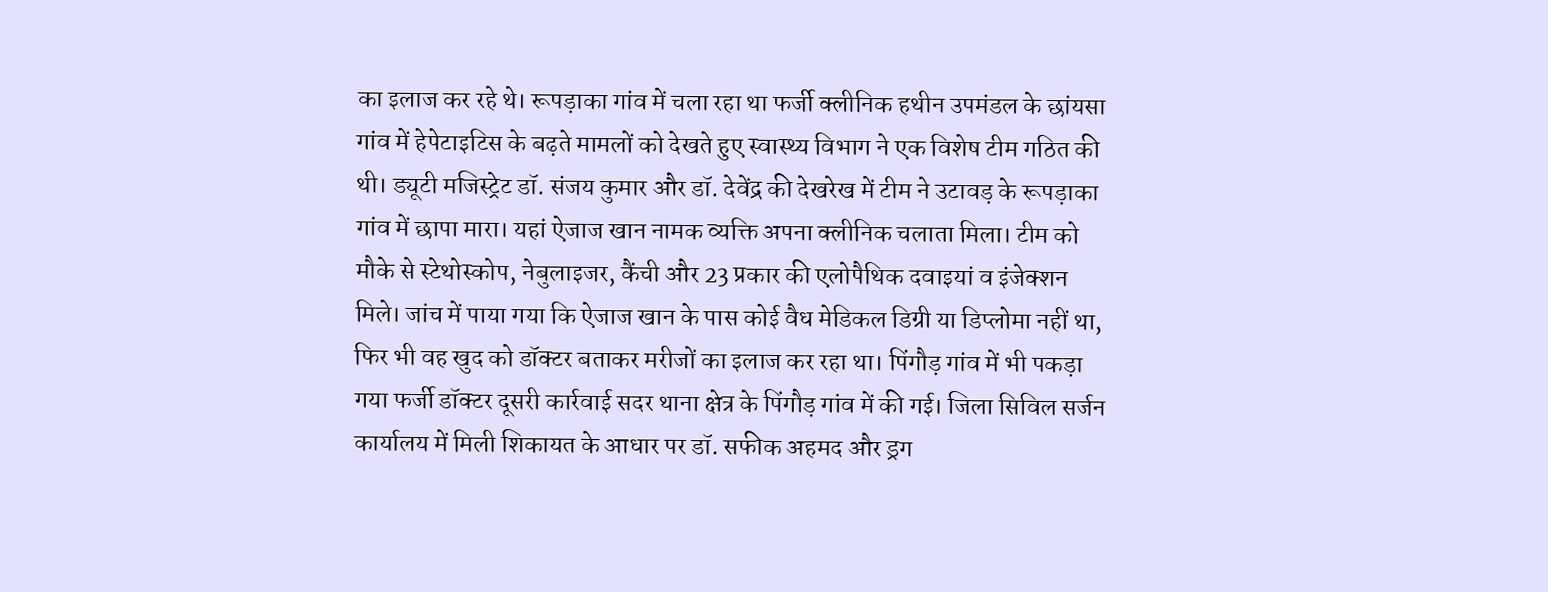का इलाज कर रहे थे। रूपड़ाका गांव में चला रहा था फर्जी क्लीनिक हथीन उपमंडल के छांयसा गांव में हेपेटाइटिस के बढ़ते मामलों को देखते हुए स्वास्थ्य विभाग ने एक विशेष टीम गठित की थी। ड्यूटी मजिस्ट्रेट डॉ. संजय कुमार और डॉ. देवेंद्र की देखरेख में टीम ने उटावड़ के रूपड़ाका गांव में छापा मारा। यहां ऐजाज खान नामक व्यक्ति अपना क्लीनिक चलाता मिला। टीम को मौके से स्टेथोस्कोप, नेबुलाइजर, कैंची और 23 प्रकार की एलोपैथिक दवाइयां व इंजेक्शन मिले। जांच में पाया गया कि ऐजाज खान के पास कोई वैध मेडिकल डिग्री या डिप्लोमा नहीं था, फिर भी वह खुद को डॉक्टर बताकर मरीजों का इलाज कर रहा था। पिंगौड़ गांव में भी पकड़ा गया फर्जी डॉक्टर दूसरी कार्रवाई सदर थाना क्षेत्र के पिंगौड़ गांव में की गई। जिला सिविल सर्जन कार्यालय में मिली शिकायत के आधार पर डॉ. सफीक अहमद और ड्रग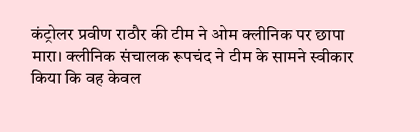कंट्रोलर प्रवीण राठौर की टीम ने ओम क्लीनिक पर छापा मारा। क्लीनिक संचालक रूपचंद ने टीम के सामने स्वीकार किया कि वह केवल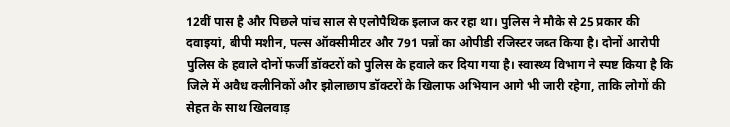12वीं पास है और पिछले पांच साल से एलोपैथिक इलाज कर रहा था। पुलिस ने मौके से 25 प्रकार की दवाइयां, बीपी मशीन, पल्स ऑक्सीमीटर और 791 पन्नों का ओपीडी रजिस्टर जब्त किया है। दोनों आरोपी पुलिस के हवाले दोनों फर्जी डॉक्टरों को पुलिस के हवाले कर दिया गया है। स्वास्थ्य विभाग ने स्पष्ट किया है कि जिले में अवैध क्लीनिकों और झोलाछाप डॉक्टरों के खिलाफ अभियान आगे भी जारी रहेगा, ताकि लोगों की सेहत के साथ खिलवाड़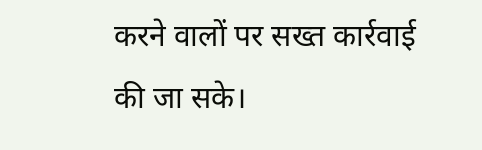करने वालों पर सख्त कार्रवाई की जा सके।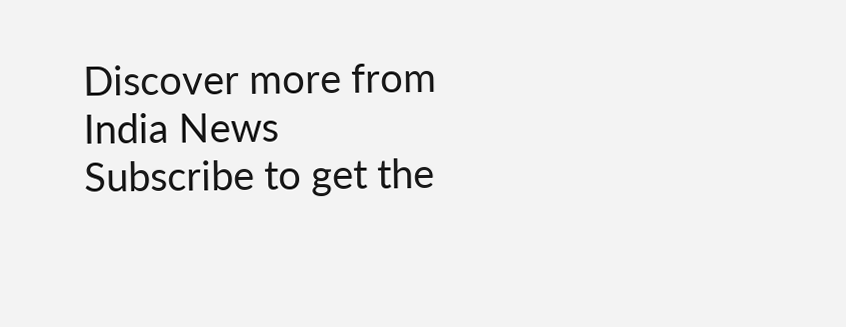Discover more from India News
Subscribe to get the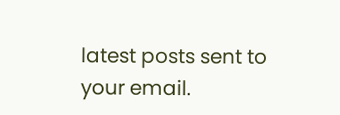latest posts sent to your email.